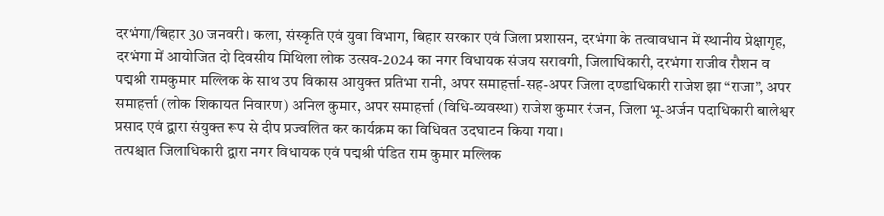दरभंगा/बिहार 30 जनवरी। कला, संस्कृति एवं युवा विभाग, बिहार सरकार एवं जिला प्रशासन, दरभंगा के तत्वावधान में स्थानीय प्रेक्षागृह, दरभंगा में आयोजित दो दिवसीय मिथिला लोक उत्सव-2024 का नगर विधायक संजय सरावगी, जिलाधिकारी, दरभंगा राजीव रौशन व पद्मश्री रामकुमार मल्लिक के साथ उप विकास आयुक्त प्रतिभा रानी, अपर समाहर्त्ता-सह-अपर जिला दण्डाधिकारी राजेश झा “राजा”, अपर समाहर्त्ता (लोक शिकायत निवारण) अनिल कुमार, अपर समाहर्त्ता (विधि-व्यवस्था) राजेश कुमार रंजन, जिला भू-अर्जन पदाधिकारी बालेश्वर प्रसाद एवं द्वारा संयुक्त रूप से दीप प्रज्वलित कर कार्यक्रम का विधिवत उदघाटन किया गया।
तत्पश्चात जिलाधिकारी द्वारा नगर विधायक एवं पद्मश्री पंडित राम कुमार मल्लिक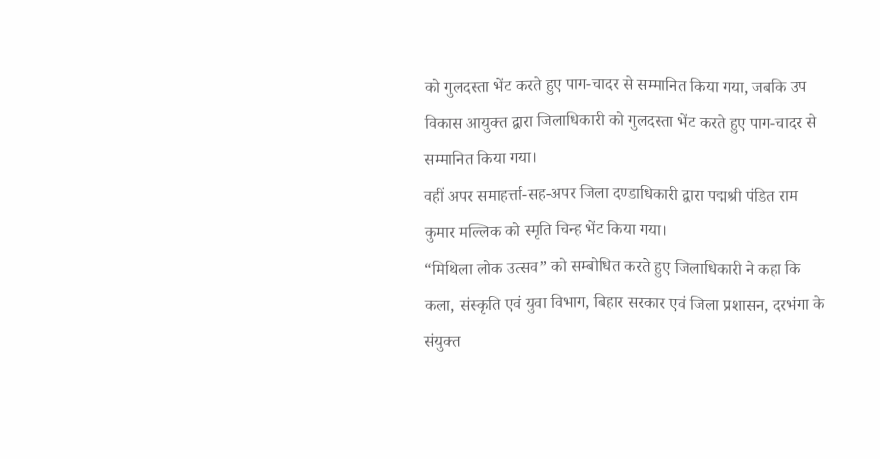को गुलदस्ता भेंट करते हुए पाग-चादर से सम्मानित किया गया, जबकि उप विकास आयुक्त द्वारा जिलाधिकारी को गुलदस्ता भेंट करते हुए पाग-चादर से सम्मानित किया गया।
वहीं अपर समाहर्त्ता-सह-अपर जिला दण्डाधिकारी द्वारा पद्मश्री पंडित राम कुमार मल्लिक को स्मृति चिन्ह भेंट किया गया।
“मिथिला लोक उत्सव” को सम्बोधित करते हुए जिलाधिकारी ने कहा कि कला, संस्कृति एवं युवा विभाग, बिहार सरकार एवं जिला प्रशासन, दरभंगा के संयुक्त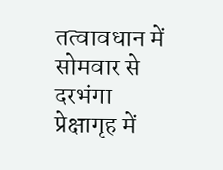तत्वावधान में सोमवार से दरभंगा प्रेक्षागृह में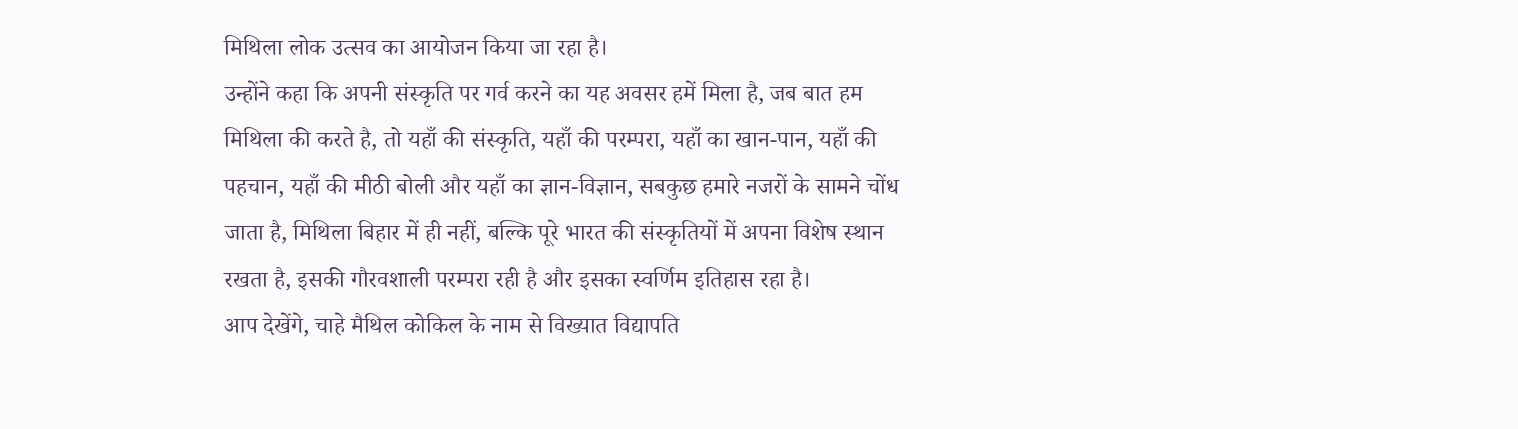मिथिला लोक उत्सव का आयोजन किया जा रहा है।
उन्होंने कहा कि अपनी संस्कृति पर गर्व करने का यह अवसर हमें मिला है, जब बात हम मिथिला की करते है, तो यहाँ की संस्कृति, यहाँ की परम्परा, यहाँ का खान-पान, यहाँ की पहचान, यहाँ की मीठी बोली और यहाँ का ज्ञान-विज्ञान, सबकुछ हमारे नजरों के सामने चोंध जाता है, मिथिला बिहार में ही नहीं, बल्कि पूरे भारत की संस्कृतियों में अपना विशेष स्थान रखता है, इसकी गौरवशाली परम्परा रही है और इसका स्वर्णिम इतिहास रहा है।
आप देखेंगे, चाहे मैथिल कोकिल के नाम से विख्यात विद्यापति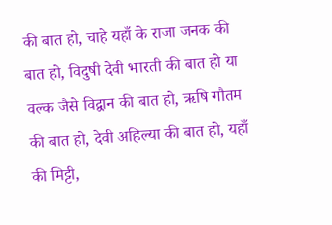की बात हो, चाहे यहाँ के राजा जनक की बात हो, विदुषी देवी भारती की बात हो या वल्क जैसे विद्वान की बात हो, ऋषि गौतम की बात हो, देवी अहिल्या की बात हो, यहाँ की मिट्टी,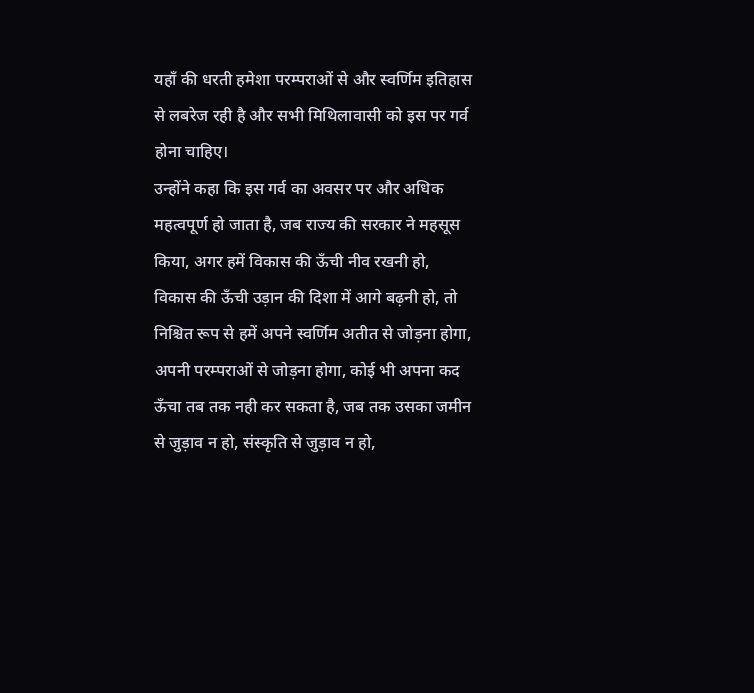यहाँ की धरती हमेशा परम्पराओं से और स्वर्णिम इतिहास से लबरेज रही है और सभी मिथिलावासी को इस पर गर्व होना चाहिए।
उन्होंने कहा कि इस गर्व का अवसर पर और अधिक महत्वपूर्ण हो जाता है, जब राज्य की सरकार ने महसूस किया, अगर हमें विकास की ऊँची नीव रखनी हो, विकास की ऊँची उड़ान की दिशा में आगे बढ़नी हो, तो निश्चित रूप से हमें अपने स्वर्णिम अतीत से जोड़ना होगा, अपनी परम्पराओं से जोड़ना होगा, कोई भी अपना कद ऊँचा तब तक नही कर सकता है, जब तक उसका जमीन से जुड़ाव न हो, संस्कृति से जुड़ाव न हो,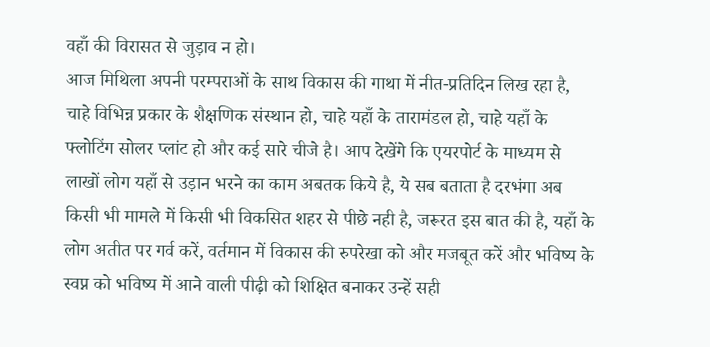वहाँ की विरासत से जुड़ाव न हो।
आज मिथिला अपनी परम्पराओं के साथ विकास की गाथा में नीत-प्रतिदिन लिख रहा है, चाहे विभिन्न प्रकार के शैक्षणिक संस्थान हो, चाहे यहाँ के तारामंडल हो, चाहे यहाँ के फ्लोटिंग सोलर प्लांट हो और कई सारे चीजे है। आप देखेंगे कि एयरपोर्ट के माध्यम से लाखों लोग यहाँ से उड़ान भरने का काम अबतक किये है, ये सब बताता है दरभंगा अब किसी भी मामले में किसी भी विकसित शहर से पीछे नही है, जरूरत इस बात की है, यहाँ के लोग अतीत पर गर्व करें, वर्तमान में विकास की रुपरेखा को और मजबूत करें और भविष्य के स्वप्न को भविष्य में आने वाली पीढ़ी को शिक्षित बनाकर उन्हें सही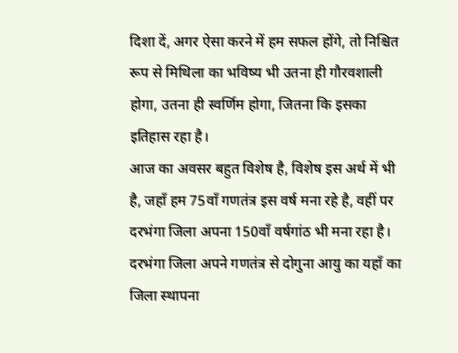दिशा दें, अगर ऐसा करने में हम सफल होंगे, तो निश्चित रूप से मिथिला का भविष्य भी उतना ही गौरवशाली होगा, उतना ही स्वर्णिम होगा, जितना कि इसका इतिहास रहा है।
आज का अवसर बहुत विशेष है, विशेष इस अर्थ में भी है, जहाँ हम 75वाँ गणतंत्र इस वर्ष मना रहे है, वहीं पर दरभंगा जिला अपना 150वाँ वर्षगांठ भी मना रहा है। दरभंगा जिला अपने गणतंत्र से दोगुना आयु का यहाँ का जिला स्थापना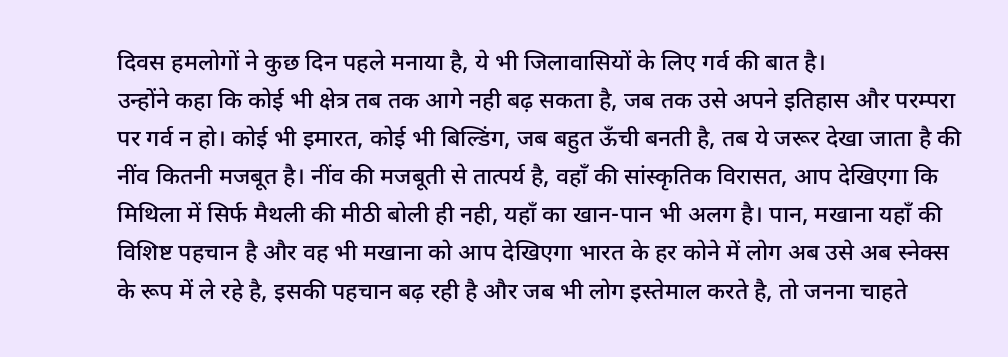दिवस हमलोगों ने कुछ दिन पहले मनाया है, ये भी जिलावासियों के लिए गर्व की बात है।
उन्होंने कहा कि कोई भी क्षेत्र तब तक आगे नही बढ़ सकता है, जब तक उसे अपने इतिहास और परम्परा पर गर्व न हो। कोई भी इमारत, कोई भी बिल्डिंग, जब बहुत ऊँची बनती है, तब ये जरूर देखा जाता है की नींव कितनी मजबूत है। नींव की मजबूती से तात्पर्य है, वहाँ की सांस्कृतिक विरासत, आप देखिएगा कि मिथिला में सिर्फ मैथली की मीठी बोली ही नही, यहाँ का खान-पान भी अलग है। पान, मखाना यहाँ की विशिष्ट पहचान है और वह भी मखाना को आप देखिएगा भारत के हर कोने में लोग अब उसे अब स्नेक्स के रूप में ले रहे है, इसकी पहचान बढ़ रही है और जब भी लोग इस्तेमाल करते है, तो जनना चाहते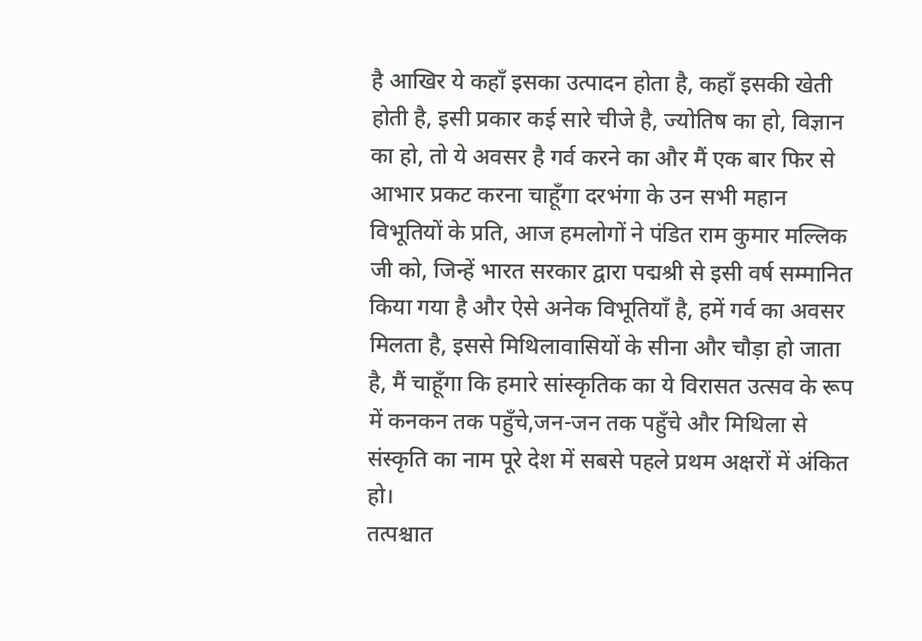है आखिर ये कहाँ इसका उत्पादन होता है, कहाँ इसकी खेती होती है, इसी प्रकार कई सारे चीजे है, ज्योतिष का हो, विज्ञान का हो, तो ये अवसर है गर्व करने का और मैं एक बार फिर से आभार प्रकट करना चाहूँगा दरभंगा के उन सभी महान विभूतियों के प्रति, आज हमलोगों ने पंडित राम कुमार मल्लिक जी को, जिन्हें भारत सरकार द्वारा पद्मश्री से इसी वर्ष सम्मानित किया गया है और ऐसे अनेक विभूतियाँ है, हमें गर्व का अवसर मिलता है, इससे मिथिलावासियों के सीना और चौड़ा हो जाता है, मैं चाहूँगा कि हमारे सांस्कृतिक का ये विरासत उत्सव के रूप में कनकन तक पहुँचे,जन-जन तक पहुँचे और मिथिला से संस्कृति का नाम पूरे देश में सबसे पहले प्रथम अक्षरों में अंकित हो।
तत्पश्चात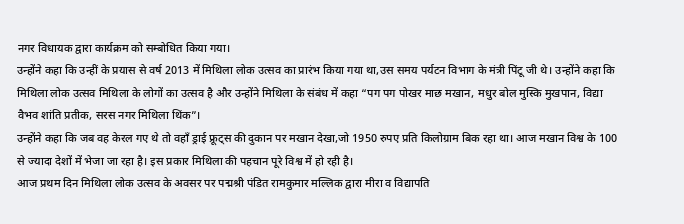नगर विधायक द्वारा कार्यक्रम को सम्बोधित किया गया।
उन्होंने कहा कि उन्हीं के प्रयास से वर्ष 2013 में मिथिला लोक उत्सव का प्रारंभ किया गया था,उस समय पर्यटन विभाग के मंत्री पिंटू जी थे। उन्होंने कहा कि मिथिला लोक उत्सव मिथिला के लोगों का उत्सव है और उन्होंने मिथिला के संबंध में कहा “पग पग पोखर माछ मखान, मधुर बोल मुस्कि मुखपान, विद्या वैभव शांति प्रतीक, सरस नगर मिथिला थिंक”।
उन्होंने कहा कि जब वह केरल गए थे तो वहाँ ड्राई फ्रूट्स की दुकान पर मखान देखा,जो 1950 रुपए प्रति किलोग्राम बिक रहा था। आज मखान विश्व के 100 से ज्यादा देशों में भेजा जा रहा है। इस प्रकार मिथिला की पहचान पूरे विश्व में हो रही है।
आज प्रथम दिन मिथिला लोक उत्सव के अवसर पर पद्मश्री पंडित रामकुमार मल्लिक द्वारा मीरा व विद्यापति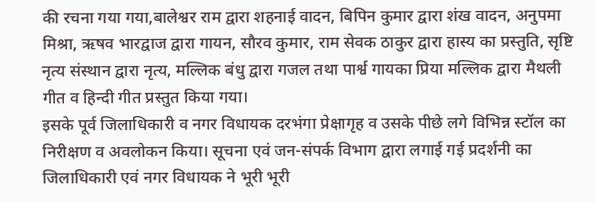की रचना गया गया,बालेश्वर राम द्वारा शहनाई वादन, बिपिन कुमार द्वारा शंख वादन, अनुपमा मिश्रा, ऋषव भारद्वाज द्वारा गायन, सौरव कुमार, राम सेवक ठाकुर द्वारा हास्य का प्रस्तुति, सृष्टि नृत्य संस्थान द्वारा नृत्य, मल्लिक बंधु द्वारा गजल तथा पार्श्व गायका प्रिया मल्लिक द्वारा मैथली गीत व हिन्दी गीत प्रस्तुत किया गया।
इसके पूर्व जिलाधिकारी व नगर विधायक दरभंगा प्रेक्षागृह व उसके पीछे लगे विभिन्न स्टॉल का निरीक्षण व अवलोकन किया। सूचना एवं जन-संपर्क विभाग द्वारा लगाई गई प्रदर्शनी का जिलाधिकारी एवं नगर विधायक ने भूरी भूरी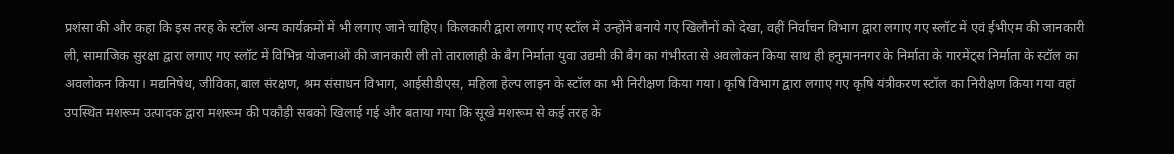प्रशंसा की और कहा कि इस तरह के स्टॉल अन्य कार्यक्रमों में भी लगाए जाने चाहिए। किलकारी द्वारा लगाए गए स्टॉल में उन्होंने बनाये गए खिलौनों को देखा, वहीं निर्वाचन विभाग द्वारा लगाए गए स्लॉट में एवं ईभीएम की जानकारी ली, सामाजिक सुरक्षा द्वारा लगाए गए स्लॉट में विभिन्न योजनाओं की जानकारी ली तो तारालाही के बैग निर्माता युवा उद्यमी की बैग का गंभीरता से अवलोकन किया साथ ही हनुमाननगर के निर्माता के गारमेंट्स निर्माता के स्टॉल का अवलोकन किया। मद्यनिषेध, जीविका,बाल संरक्षण, श्रम संसाधन विभाग, आईसीडीएस, महिला हेल्प लाइन के स्टॉल का भी निरीक्षण किया गया। कृषि विभाग द्वारा लगाए गए कृषि यंत्रीकरण स्टॉल का निरीक्षण किया गया वहां उपस्थित मशरूम उत्पादक द्वारा मशरूम की पकौड़ी सबको खिलाई गई और बताया गया कि सूखे मशरूम से कई तरह के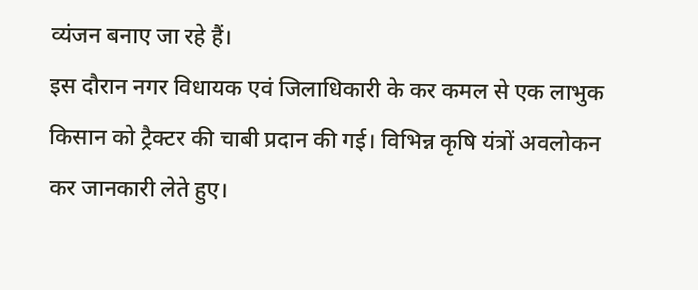व्यंजन बनाए जा रहे हैं।
इस दौरान नगर विधायक एवं जिलाधिकारी के कर कमल से एक लाभुक किसान को ट्रैक्टर की चाबी प्रदान की गई। विभिन्न कृषि यंत्रों अवलोकन कर जानकारी लेते हुए।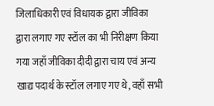जिलाधिकारी एवं विधायक द्वारा जीविका द्वारा लगाए गए स्टॉल का भी निरीक्षण किया गया जहाँ जीविका दीदी द्वारा चाय एवं अन्य खाद्य पदार्थ के स्टॉल लगाए गए थे, वहाँ सभी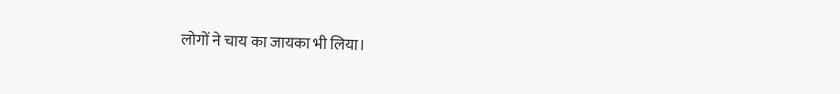लोगों ने चाय का जायका भी लिया।